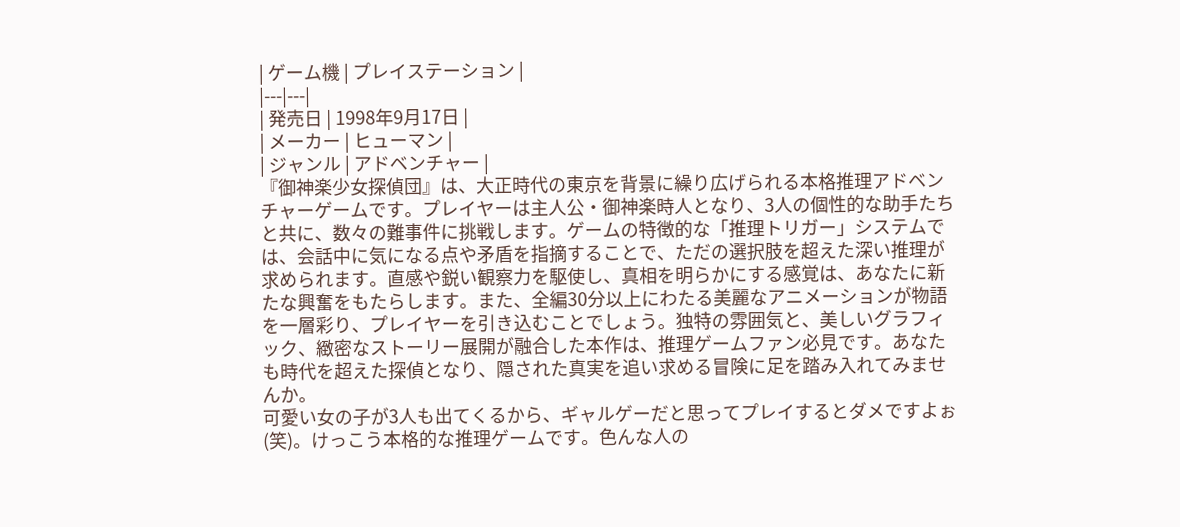| ゲーム機 | プレイステーション |
|---|---|
| 発売日 | 1998年9月17日 |
| メーカー | ヒューマン |
| ジャンル | アドベンチャー |
『御神楽少女探偵団』は、大正時代の東京を背景に繰り広げられる本格推理アドベンチャーゲームです。プレイヤーは主人公・御神楽時人となり、3人の個性的な助手たちと共に、数々の難事件に挑戦します。ゲームの特徴的な「推理トリガー」システムでは、会話中に気になる点や矛盾を指摘することで、ただの選択肢を超えた深い推理が求められます。直感や鋭い観察力を駆使し、真相を明らかにする感覚は、あなたに新たな興奮をもたらします。また、全編30分以上にわたる美麗なアニメーションが物語を一層彩り、プレイヤーを引き込むことでしょう。独特の雰囲気と、美しいグラフィック、緻密なストーリー展開が融合した本作は、推理ゲームファン必見です。あなたも時代を超えた探偵となり、隠された真実を追い求める冒険に足を踏み入れてみませんか。
可愛い女の子が3人も出てくるから、ギャルゲーだと思ってプレイするとダメですよぉ(笑)。けっこう本格的な推理ゲームです。色んな人の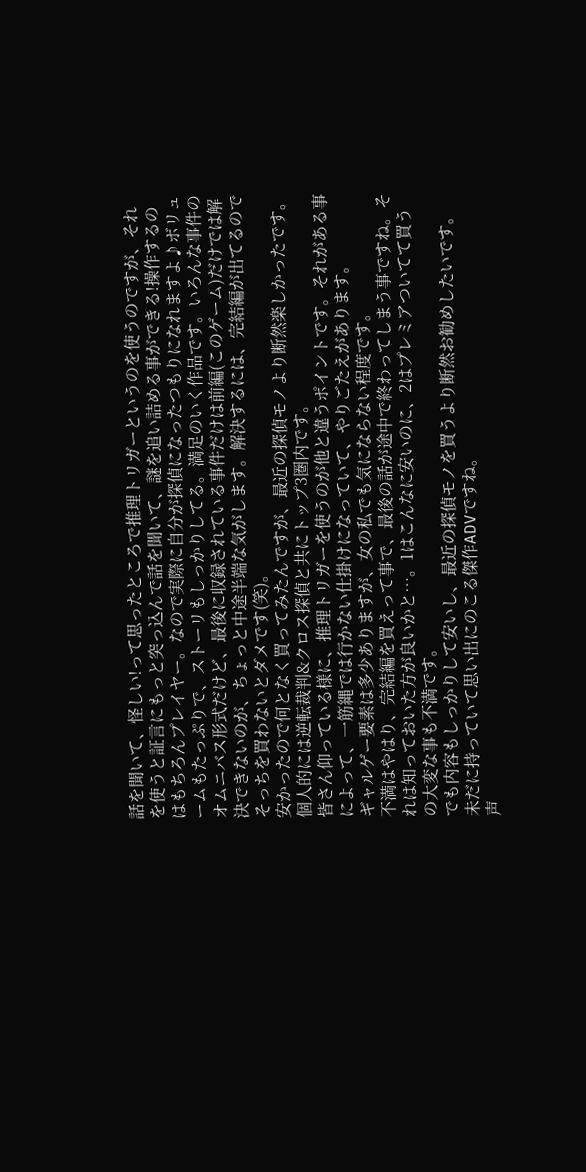話を聞いて、怪しい!って思ったところで推理トリガーというのを使うのですが、それを使うと証言にもっと突っ込んで話を聞いて、謎を追い詰める事ができる!操作するのはもちろんプレイヤー。なので実際に自分が探偵になったつもりになれますよ♪ボリュームもたっぷりで、ストーリもしっかりしてる。満足のいく作品です。いろんな事件のオムニバス形式だけど、最後に収録されている事件だけは前編(このゲーム)だけでは解決できないのが、ちょっと中途半端な気がします。解決するには、完結編が出てるのでそっちを買わないとダメです(笑)。
安かったので何となく買ってみたんですが、最近の探偵モノより断然楽しかったです。
個人的には逆転裁判&クロス探偵と共にトップ3圏内です。
皆さん仰っている様に、推理トリガーを使うのが他と違うポイントです。それがある事によって、一筋縄では行かない仕掛けになっていて、やりごたえがあります。
ギャルゲー要素は多少ありますが、女の私でも気にならない程度です。
不満はやはり、完結編を買えって事で、最後の話が途中で終わってしまう事ですね。それは知っておいた方が良いかと…。1はこんなに安いのに、2はプレミアついてて買うの大変な事も不満です。
でも内容もしっかりして安いし、最近の探偵モノを買うより断然お勧めしたいです。
未だに持っていて思い出にのこる傑作ADVですね。
声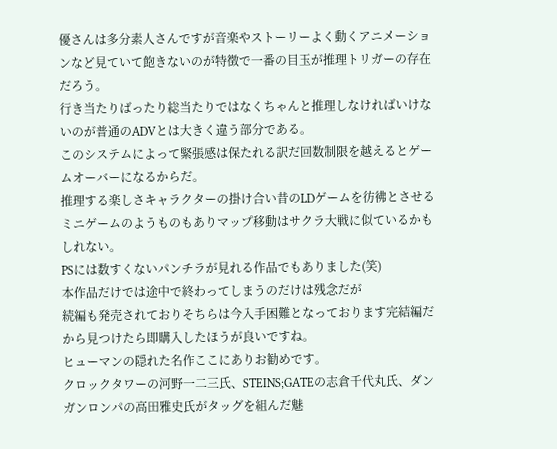優さんは多分素人さんですが音楽やストーリーよく動くアニメーションなど見ていて飽きないのが特徴で一番の目玉が推理トリガーの存在だろう。
行き当たりばったり総当たりではなくちゃんと推理しなければいけないのが普通のADVとは大きく違う部分である。
このシステムによって緊張感は保たれる訳だ回数制限を越えるとゲームオーバーになるからだ。
推理する楽しさキャラクターの掛け合い昔のLDゲームを彷彿とさせるミニゲームのようものもありマップ移動はサクラ大戦に似ているかもしれない。
PSには数すくないパンチラが見れる作品でもありました(笑)
本作品だけでは途中で終わってしまうのだけは残念だが
続編も発売されておりそちらは今入手困難となっております完結編だから見つけたら即購入したほうが良いですね。
ヒューマンの隠れた名作ここにありお勧めです。
クロックタワーの河野一二三氏、STEINS;GATEの志倉千代丸氏、ダンガンロンパの高田雅史氏がタッグを組んだ魅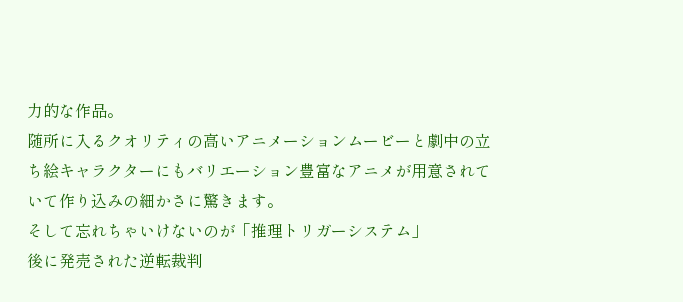力的な作品。
随所に入るクオリティの高いアニメーションムービーと劇中の立ち絵キャラクターにもバリエーション豊富なアニメが用意されていて作り込みの細かさに驚きます。
そして忘れちゃいけないのが「推理トリガーシステム」
後に発売された逆転裁判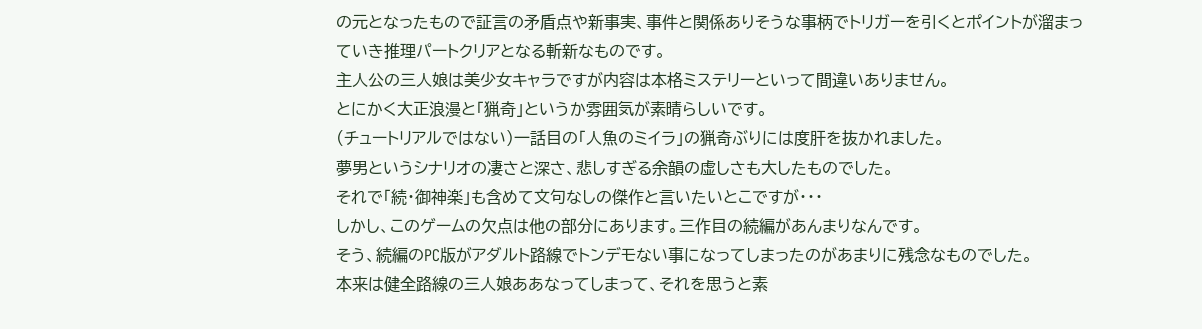の元となったもので証言の矛盾点や新事実、事件と関係ありそうな事柄でトリガーを引くとポイントが溜まっていき推理パートクリアとなる斬新なものです。
主人公の三人娘は美少女キャラですが内容は本格ミステリーといって間違いありません。
とにかく大正浪漫と「猟奇」というか雰囲気が素晴らしいです。
(チュートリアルではない)一話目の「人魚のミイラ」の猟奇ぶりには度肝を抜かれました。
夢男というシナリオの凄さと深さ、悲しすぎる余韻の虚しさも大したものでした。
それで「続・御神楽」も含めて文句なしの傑作と言いたいとこですが・・・
しかし、このゲームの欠点は他の部分にあります。三作目の続編があんまりなんです。
そう、続編のPC版がアダルト路線でトンデモない事になってしまったのがあまりに残念なものでした。
本来は健全路線の三人娘ああなってしまって、それを思うと素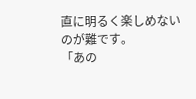直に明るく楽しめないのが難です。
「あの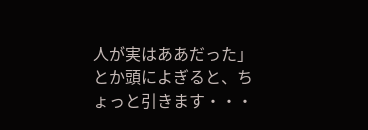人が実はああだった」とか頭によぎると、ちょっと引きます・・・